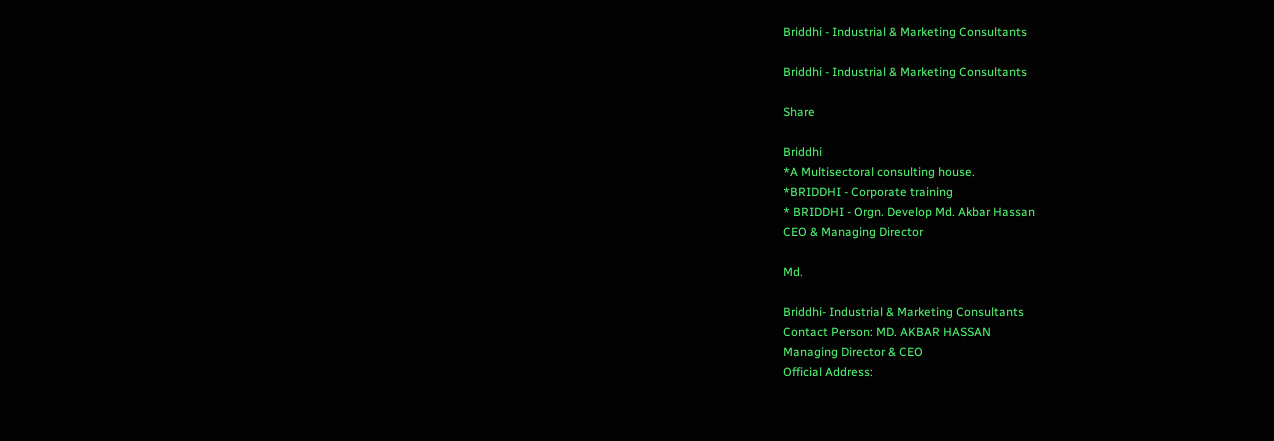Briddhi - Industrial & Marketing Consultants

Briddhi - Industrial & Marketing Consultants

Share

Briddhi
*A Multisectoral consulting house.
*BRIDDHI - Corporate training
* BRIDDHI - Orgn. Develop Md. Akbar Hassan
CEO & Managing Director

Md.

Briddhi- Industrial & Marketing Consultants
Contact Person: MD. AKBAR HASSAN
Managing Director & CEO
Official Address: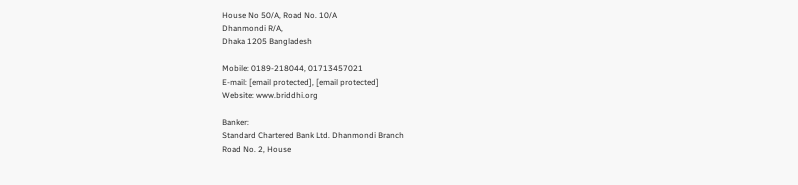House No 50/A, Road No. 10/A
Dhanmondi R/A,
Dhaka 1205 Bangladesh

Mobile: 0189-218044, 01713457021
E-mail: [email protected], [email protected]
Website: www.briddhi.org

Banker:
Standard Chartered Bank Ltd. Dhanmondi Branch
Road No. 2, House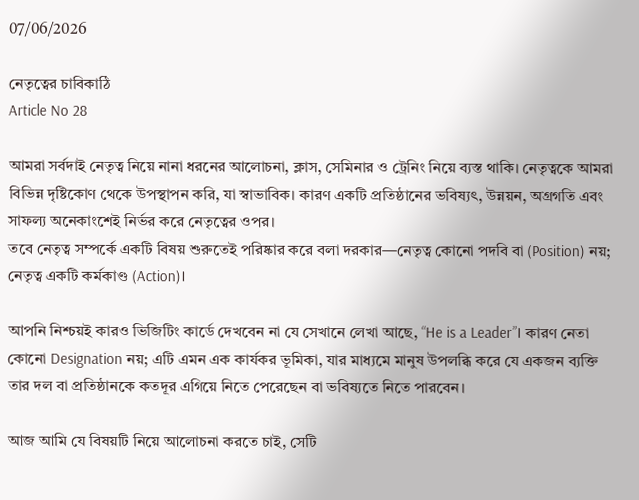07/06/2026

নেতৃত্বের চাবিকাঠি
Article No 28

আমরা সর্বদাই নেতৃত্ব নিয়ে নানা ধরনের আলোচনা, ক্লাস, সেমিনার ও ট্রেনিং নিয়ে ব্যস্ত থাকি। নেতৃত্বকে আমরা বিভিন্ন দৃষ্টিকোণ থেকে উপস্থাপন করি, যা স্বাভাবিক। কারণ একটি প্রতিষ্ঠানের ভবিষ্যৎ, উন্নয়ন, অগ্রগতি এবং সাফল্য অনেকাংশেই নির্ভর করে নেতৃত্বের ওপর।
তবে নেতৃত্ব সম্পর্কে একটি বিষয় শুরুতেই পরিষ্কার করে বলা দরকার—নেতৃত্ব কোনো পদবি বা (Position) নয়; নেতৃত্ব একটি কর্মকাণ্ড (Action)।

আপনি নিশ্চয়ই কারও ভিজিটিং কার্ডে দেখবেন না যে সেখানে লেখা আছে, “He is a Leader”। কারণ নেতা কোনো Designation নয়; এটি এমন এক কার্যকর ভূমিকা, যার মাধ্যমে মানুষ উপলব্ধি করে যে একজন ব্যক্তি তার দল বা প্রতিষ্ঠানকে কতদূর এগিয়ে নিতে পেরেছেন বা ভবিষ্যতে নিতে পারবেন।

আজ আমি যে বিষয়টি নিয়ে আলোচনা করতে চাই, সেটি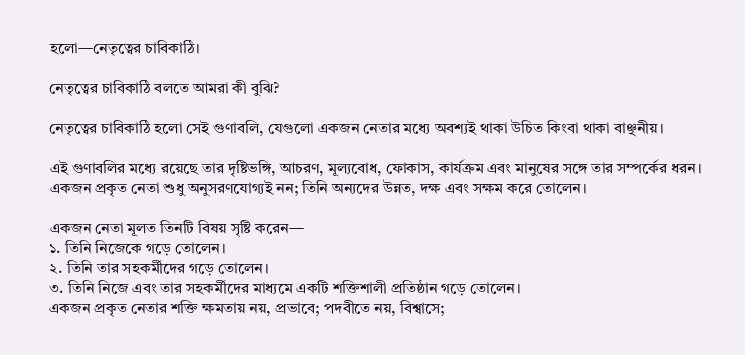হলো—নেতৃত্বের চাবিকাঠি।

নেতৃত্বের চাবিকাঠি বলতে আমরা কী বুঝি?

নেতৃত্বের চাবিকাঠি হলো সেই গুণাবলি, যেগুলো একজন নেতার মধ্যে অবশ্যই থাকা উচিত কিংবা থাকা বাঞ্ছনীয়।

এই গুণাবলির মধ্যে রয়েছে তার দৃষ্টিভঙ্গি, আচরণ, মূল্যবোধ, ফোকাস, কার্যক্রম এবং মানুষের সঙ্গে তার সম্পর্কের ধরন। একজন প্রকৃত নেতা শুধু অনুসরণযোগ্যই নন; তিনি অন্যদের উন্নত, দক্ষ এবং সক্ষম করে তোলেন।

একজন নেতা মূলত তিনটি বিষয় সৃষ্টি করেন—
১. তিনি নিজেকে গড়ে তোলেন।
২. তিনি তার সহকর্মীদের গড়ে তোলেন।
৩. তিনি নিজে এবং তার সহকর্মীদের মাধ্যমে একটি শক্তিশালী প্রতিষ্ঠান গড়ে তোলেন।
একজন প্রকৃত নেতার শক্তি ক্ষমতায় নয়, প্রভাবে; পদবীতে নয়, বিশ্বাসে;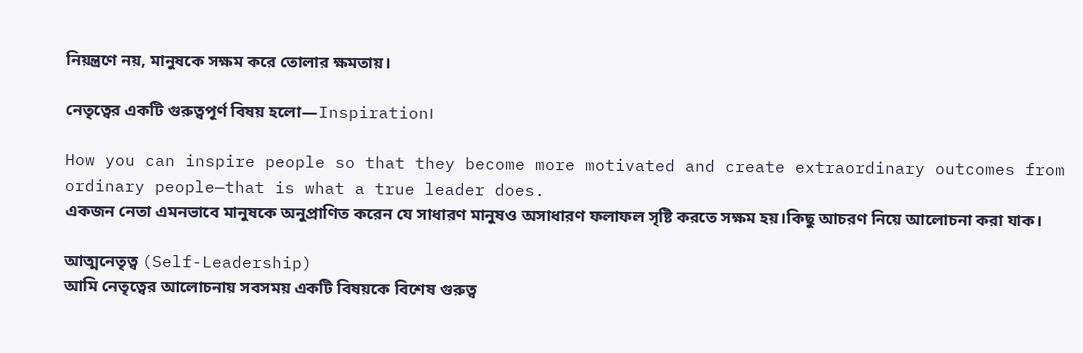নিয়ন্ত্রণে নয়, মানুষকে সক্ষম করে তোলার ক্ষমতায়।

নেতৃত্বের একটি গুরুত্বপূর্ণ বিষয় হলো—Inspiration।

How you can inspire people so that they become more motivated and create extraordinary outcomes from ordinary people—that is what a true leader does.
একজন নেতা এমনভাবে মানুষকে অনুপ্রাণিত করেন যে সাধারণ মানুষও অসাধারণ ফলাফল সৃষ্টি করতে সক্ষম হয়।কিছু আচরণ নিয়ে আলোচনা করা যাক।

আত্মনেতৃত্ব (Self-Leadership)
আমি নেতৃত্বের আলোচনায় সবসময় একটি বিষয়কে বিশেষ গুরুত্ব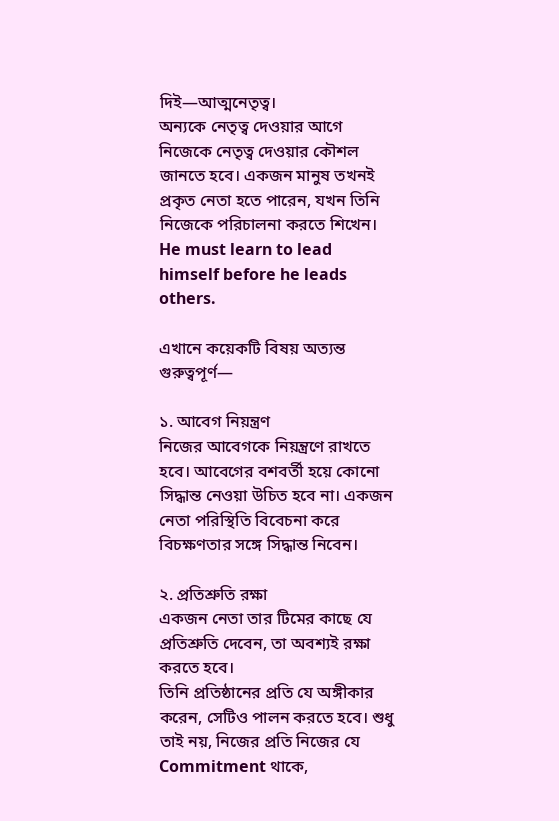দিই—আত্মনেতৃত্ব।
অন্যকে নেতৃত্ব দেওয়ার আগে নিজেকে নেতৃত্ব দেওয়ার কৌশল জানতে হবে। একজন মানুষ তখনই প্রকৃত নেতা হতে পারেন, যখন তিনি নিজেকে পরিচালনা করতে শিখেন।
He must learn to lead himself before he leads others.

এখানে কয়েকটি বিষয় অত্যন্ত গুরুত্বপূর্ণ—

১. আবেগ নিয়ন্ত্রণ
নিজের আবেগকে নিয়ন্ত্রণে রাখতে হবে। আবেগের বশবর্তী হয়ে কোনো সিদ্ধান্ত নেওয়া উচিত হবে না। একজন নেতা পরিস্থিতি বিবেচনা করে বিচক্ষণতার সঙ্গে সিদ্ধান্ত নিবেন।

২. প্রতিশ্রুতি রক্ষা
একজন নেতা তার টিমের কাছে যে প্রতিশ্রুতি দেবেন, তা অবশ্যই রক্ষা করতে হবে।
তিনি প্রতিষ্ঠানের প্রতি যে অঙ্গীকার করেন, সেটিও পালন করতে হবে। শুধু তাই নয়, নিজের প্রতি নিজের যে Commitment থাকে,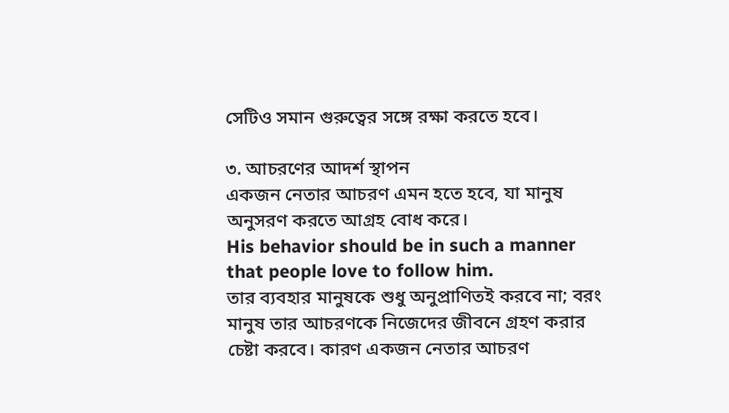সেটিও সমান গুরুত্বের সঙ্গে রক্ষা করতে হবে।

৩. আচরণের আদর্শ স্থাপন
একজন নেতার আচরণ এমন হতে হবে, যা মানুষ অনুসরণ করতে আগ্রহ বোধ করে।
His behavior should be in such a manner that people love to follow him.
তার ব্যবহার মানুষকে শুধু অনুপ্রাণিতই করবে না; বরং মানুষ তার আচরণকে নিজেদের জীবনে গ্রহণ করার চেষ্টা করবে। কারণ একজন নেতার আচরণ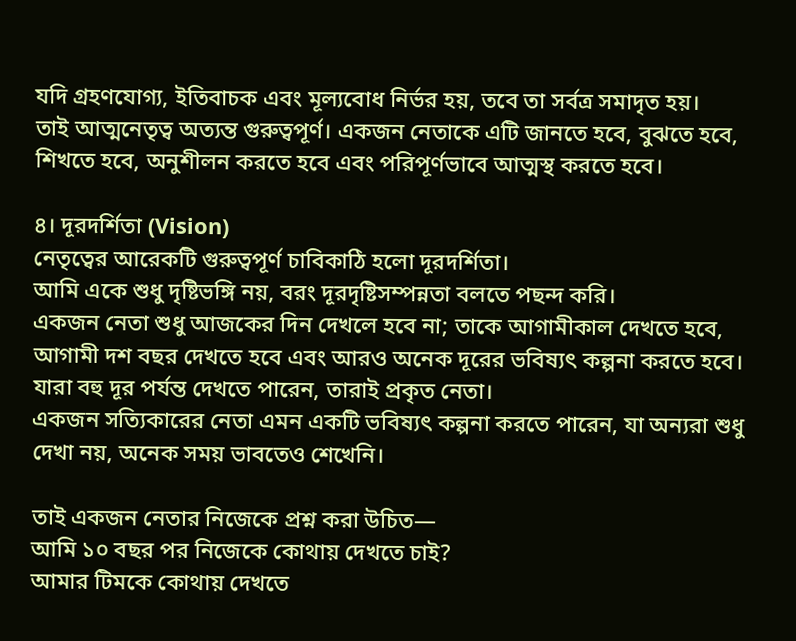যদি গ্রহণযোগ্য, ইতিবাচক এবং মূল্যবোধ নির্ভর হয়, তবে তা সর্বত্র সমাদৃত হয়।
তাই আত্মনেতৃত্ব অত্যন্ত গুরুত্বপূর্ণ। একজন নেতাকে এটি জানতে হবে, বুঝতে হবে, শিখতে হবে, অনুশীলন করতে হবে এবং পরিপূর্ণভাবে আত্মস্থ করতে হবে।

৪। দূরদর্শিতা (Vision)
নেতৃত্বের আরেকটি গুরুত্বপূর্ণ চাবিকাঠি হলো দূরদর্শিতা।
আমি একে শুধু দৃষ্টিভঙ্গি নয়, বরং দূরদৃষ্টিসম্পন্নতা বলতে পছন্দ করি।
একজন নেতা শুধু আজকের দিন দেখলে হবে না; তাকে আগামীকাল দেখতে হবে, আগামী দশ বছর দেখতে হবে এবং আরও অনেক দূরের ভবিষ্যৎ কল্পনা করতে হবে।
যারা বহু দূর পর্যন্ত দেখতে পারেন, তারাই প্রকৃত নেতা।
একজন সত্যিকারের নেতা এমন একটি ভবিষ্যৎ কল্পনা করতে পারেন, যা অন্যরা শুধু দেখা নয়, অনেক সময় ভাবতেও শেখেনি।

তাই একজন নেতার নিজেকে প্রশ্ন করা উচিত—
আমি ১০ বছর পর নিজেকে কোথায় দেখতে চাই?
আমার টিমকে কোথায় দেখতে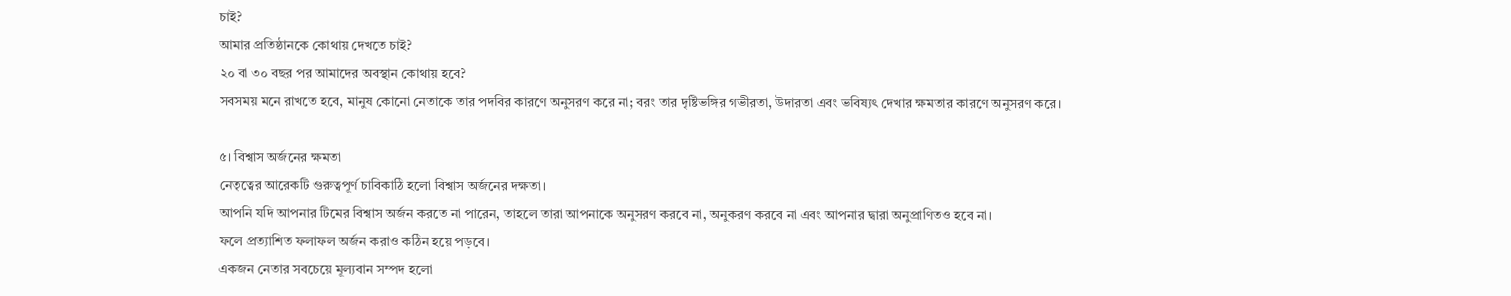চাই?
আমার প্রতিষ্ঠানকে কোথায় দেখতে চাই?
২০ বা ৩০ বছর পর আমাদের অবস্থান কোথায় হবে?
সবসময় মনে রাখতে হবে, মানুষ কোনো নেতাকে তার পদবির কারণে অনুসরণ করে না; বরং তার দৃষ্টিভঙ্গির গভীরতা, উদারতা এবং ভবিষ্যৎ দেখার ক্ষমতার কারণে অনুসরণ করে।

৫। বিশ্বাস অর্জনের ক্ষমতা
নেতৃত্বের আরেকটি গুরুত্বপূর্ণ চাবিকাঠি হলো বিশ্বাস অর্জনের দক্ষতা।
আপনি যদি আপনার টিমের বিশ্বাস অর্জন করতে না পারেন, তাহলে তারা আপনাকে অনুসরণ করবে না, অনুকরণ করবে না এবং আপনার দ্বারা অনুপ্রাণিতও হবে না।
ফলে প্রত্যাশিত ফলাফল অর্জন করাও কঠিন হয়ে পড়বে।
একজন নেতার সবচেয়ে মূল্যবান সম্পদ হলো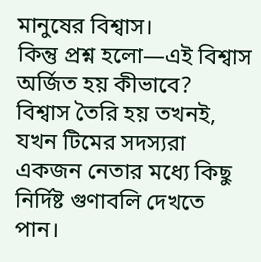মানুষের বিশ্বাস।
কিন্তু প্রশ্ন হলো—এই বিশ্বাস অর্জিত হয় কীভাবে?
বিশ্বাস তৈরি হয় তখনই, যখন টিমের সদস্যরা একজন নেতার মধ্যে কিছু নির্দিষ্ট গুণাবলি দেখতে পান।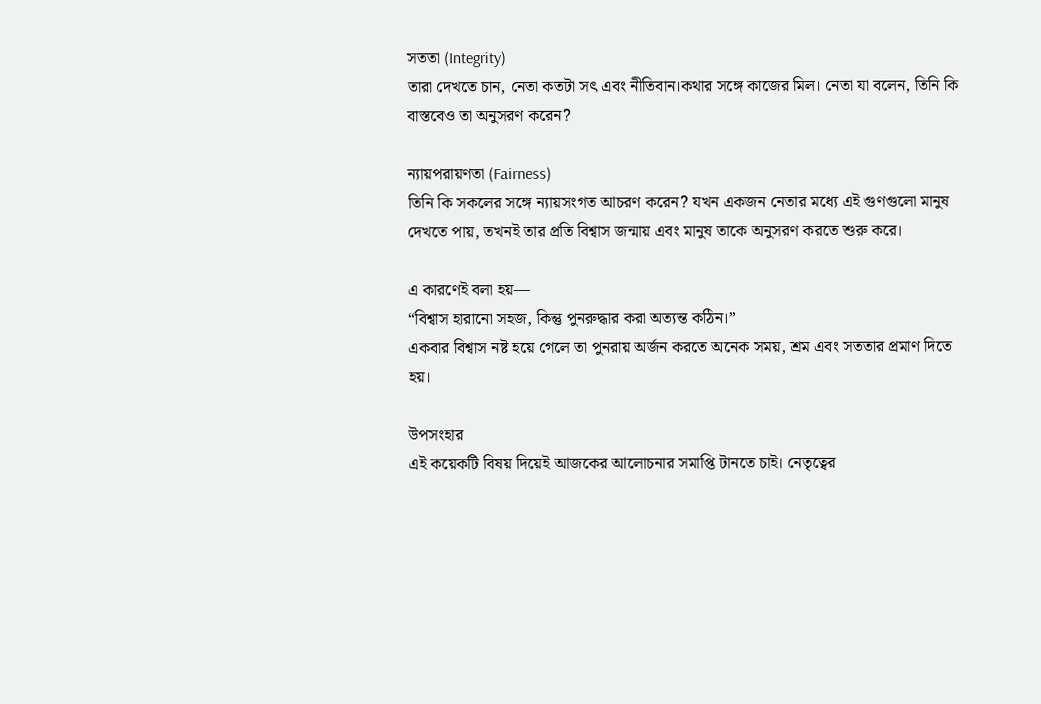সততা (Integrity)
তারা দেখতে চান, নেতা কতটা সৎ এবং নীতিবান।কথার সঙ্গে কাজের মিল। নেতা যা বলেন, তিনি কি বাস্তবেও তা অনুসরণ করেন?

ন্যায়পরায়ণতা (Fairness)
তিনি কি সকলের সঙ্গে ন্যায়সংগত আচরণ করেন? যখন একজন নেতার মধ্যে এই গুণগুলো মানুষ দেখতে পায়, তখনই তার প্রতি বিশ্বাস জন্মায় এবং মানুষ তাকে অনুসরণ করতে শুরু করে।

এ কারণেই বলা হয়—
“বিশ্বাস হারানো সহজ, কিন্তু পুনরুদ্ধার করা অত্যন্ত কঠিন।”
একবার বিশ্বাস নষ্ট হয়ে গেলে তা পুনরায় অর্জন করতে অনেক সময়, শ্রম এবং সততার প্রমাণ দিতে হয়।

উপসংহার
এই কয়েকটি বিষয় দিয়েই আজকের আলোচনার সমাপ্তি টানতে চাই। নেতৃত্বের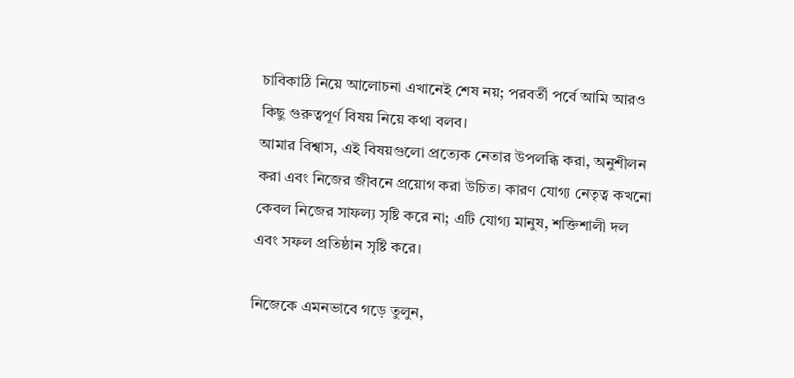চাবিকাঠি নিয়ে আলোচনা এখানেই শেষ নয়; পরবর্তী পর্বে আমি আরও কিছু গুরুত্বপূর্ণ বিষয় নিয়ে কথা বলব।
আমার বিশ্বাস, এই বিষয়গুলো প্রত্যেক নেতার উপলব্ধি করা, অনুশীলন করা এবং নিজের জীবনে প্রয়োগ করা উচিত। কারণ যোগ্য নেতৃত্ব কখনো কেবল নিজের সাফল্য সৃষ্টি করে না; এটি যোগ্য মানুষ, শক্তিশালী দল এবং সফল প্রতিষ্ঠান সৃষ্টি করে।

নিজেকে এমনভাবে গড়ে তুলুন,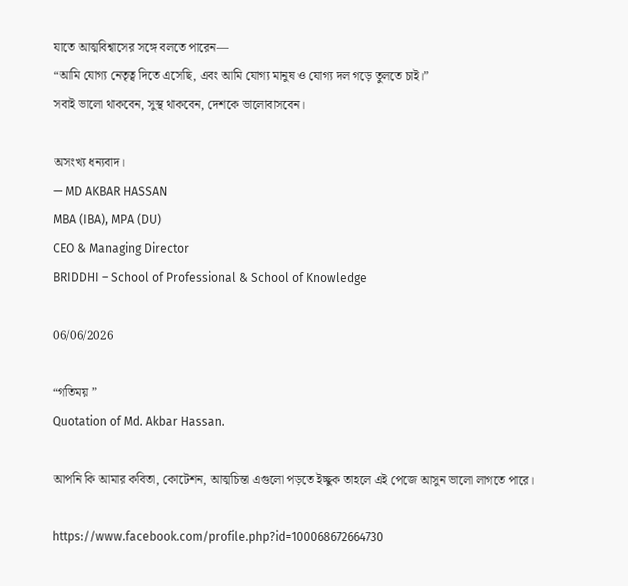যাতে আত্মবিশ্বাসের সঙ্গে বলতে পারেন—
“আমি যোগ্য নেতৃত্ব দিতে এসেছি, এবং আমি যোগ্য মানুষ ও যোগ্য দল গড়ে তুলতে চাই।”
সবাই ভালো থাকবেন, সুস্থ থাকবেন, দেশকে ভালোবাসবেন।

অসংখ্য ধন্যবাদ।
— MD AKBAR HASSAN
MBA (IBA), MPA (DU)
CEO & Managing Director
BRIDDHI – School of Professional & School of Knowledge

06/06/2026

“গতিময় ”
Quotation of Md. Akbar Hassan.

আপনি কি আমার কবিতা, কোটেশন, আত্মচিন্তা এগুলো পড়তে ইচ্ছুক তাহলে এই পেজে আসুন ভালো লাগতে পারে।

https://www.facebook.com/profile.php?id=100068672664730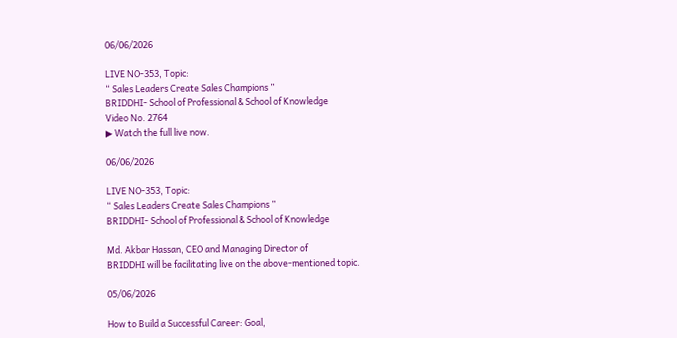06/06/2026

LIVE NO-353, Topic:
“ Sales Leaders Create Sales Champions ”
BRIDDHI- School of Professional & School of Knowledge
Video No. 2764
▶ Watch the full live now.

06/06/2026

LIVE NO-353, Topic:
“ Sales Leaders Create Sales Champions ”
BRIDDHI- School of Professional & School of Knowledge

Md. Akbar Hassan, CEO and Managing Director of
BRIDDHI will be facilitating live on the above-mentioned topic.

05/06/2026

How to Build a Successful Career: Goal,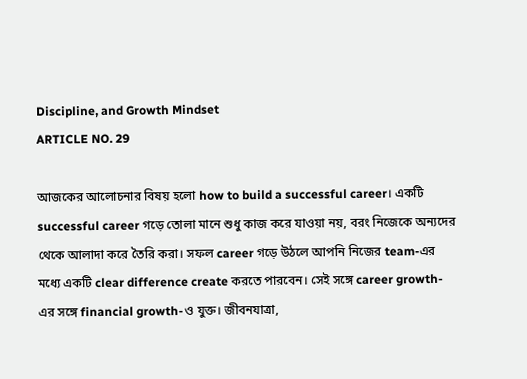Discipline, and Growth Mindset
ARTICLE NO. 29

আজকের আলোচনার বিষয় হলো how to build a successful career। একটি successful career গড়ে তোলা মানে শুধু কাজ করে যাওয়া নয়, বরং নিজেকে অন্যদের থেকে আলাদা করে তৈরি করা। সফল career গড়ে উঠলে আপনি নিজের team-এর মধ্যে একটি clear difference create করতে পারবেন। সেই সঙ্গে career growth-এর সঙ্গে financial growth-ও যুক্ত। জীবনযাত্রা,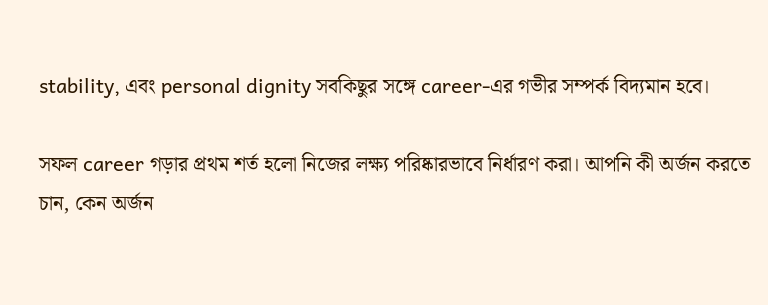stability, এবং personal dignity সবকিছুর সঙ্গে career-এর গভীর সম্পর্ক বিদ্যমান হবে।

সফল career গড়ার প্রথম শর্ত হলো নিজের লক্ষ্য পরিষ্কারভাবে নির্ধারণ করা। আপনি কী অর্জন করতে চান, কেন অর্জন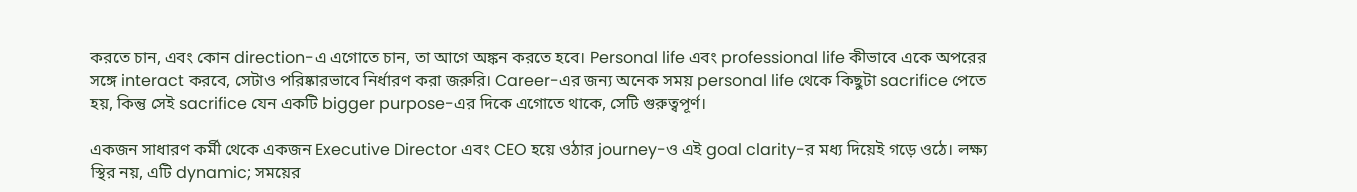করতে চান, এবং কোন direction-এ এগোতে চান, তা আগে অঙ্কন করতে হবে। Personal life এবং professional life কীভাবে একে অপরের সঙ্গে interact করবে, সেটাও পরিষ্কারভাবে নির্ধারণ করা জরুরি। Career-এর জন্য অনেক সময় personal life থেকে কিছুটা sacrifice পেতে হয়, কিন্তু সেই sacrifice যেন একটি bigger purpose-এর দিকে এগোতে থাকে, সেটি গুরুত্বপূর্ণ।

একজন সাধারণ কর্মী থেকে একজন Executive Director এবং CEO হয়ে ওঠার journey-ও এই goal clarity-র মধ্য দিয়েই গড়ে ওঠে। লক্ষ্য স্থির নয়, এটি dynamic; সময়ের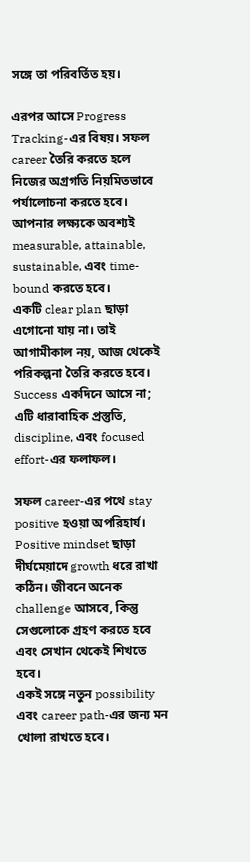সঙ্গে তা পরিবর্তিত হয়।

এরপর আসে Progress Tracking-এর বিষয়। সফল career তৈরি করতে হলে নিজের অগ্রগতি নিয়মিতভাবে পর্যালোচনা করতে হবে। আপনার লক্ষ্যকে অবশ্যই measurable, attainable, sustainable, এবং time-bound করতে হবে।
একটি clear plan ছাড়া এগোনো যায় না। তাই আগামীকাল নয়, আজ থেকেই পরিকল্পনা তৈরি করতে হবে। Success একদিনে আসে না; এটি ধারাবাহিক প্রস্তুতি, discipline, এবং focused effort-এর ফলাফল।

সফল career-এর পথে stay positive হওয়া অপরিহার্য। Positive mindset ছাড়া দীর্ঘমেয়াদে growth ধরে রাখা কঠিন। জীবনে অনেক challenge আসবে, কিন্তু সেগুলোকে গ্রহণ করতে হবে এবং সেখান থেকেই শিখতে হবে।
একই সঙ্গে নতুন possibility এবং career path-এর জন্য মন খোলা রাখতে হবে।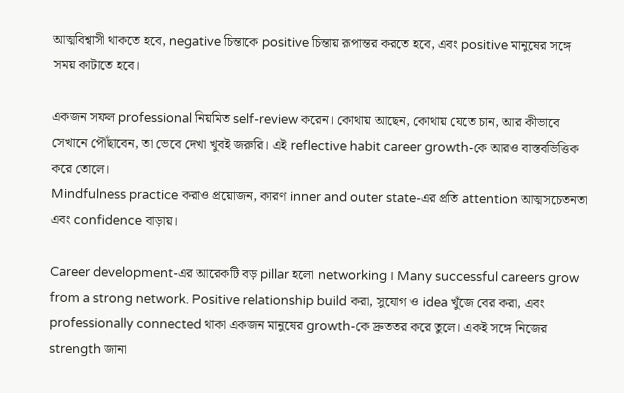আত্মবিশ্বাসী থাকতে হবে, negative চিন্তাকে positive চিন্তায় রূপান্তর করতে হবে, এবং positive মানুষের সঙ্গে সময় কাটাতে হবে।

একজন সফল professional নিয়মিত self-review করেন। কোথায় আছেন, কোথায় যেতে চান, আর কীভাবে সেখানে পৌঁছাবেন, তা ভেবে দেখা খুবই জরুরি। এই reflective habit career growth-কে আরও বাস্তবভিত্তিক করে তোলে।
Mindfulness practice করাও প্রয়োজন, কারণ inner and outer state-এর প্রতি attention আত্মসচেতনতা এবং confidence বাড়ায়।

Career development-এর আরেকটি বড় pillar হলো networking। Many successful careers grow from a strong network. Positive relationship build করা, সুযোগ ও idea খুঁজে বের করা, এবং professionally connected থাকা একজন মানুষের growth-কে দ্রুততর করে তুলে। একই সঙ্গে নিজের strength জানা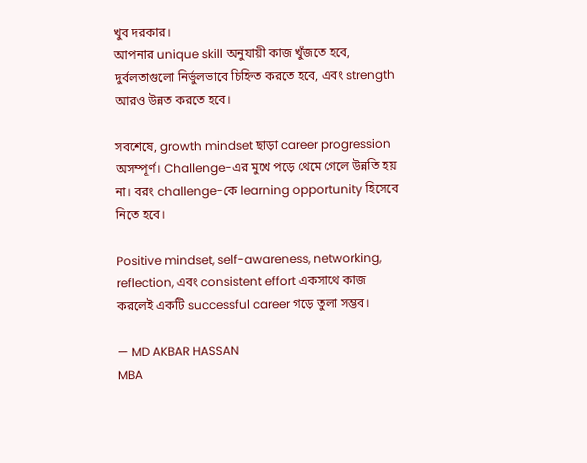খুব দরকার।
আপনার unique skill অনুযায়ী কাজ খুঁজতে হবে, দুর্বলতাগুলো নির্ভুলভাবে চিহ্নিত করতে হবে, এবং strength আরও উন্নত করতে হবে।

সবশেষে, growth mindset ছাড়া career progression অসম্পূর্ণ। Challenge-এর মুখে পড়ে থেমে গেলে উন্নতি হয় না। বরং challenge-কে learning opportunity হিসেবে নিতে হবে।

Positive mindset, self-awareness, networking, reflection, এবং consistent effort একসাথে কাজ করলেই একটি successful career গড়ে তুলা সম্ভব।

— MD AKBAR HASSAN
MBA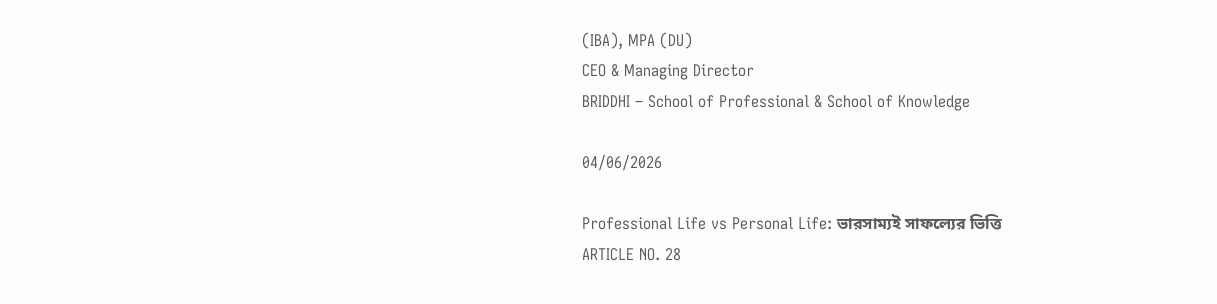(IBA), MPA (DU)
CEO & Managing Director
BRIDDHI – School of Professional & School of Knowledge

04/06/2026

Professional Life vs Personal Life: ভারসাম্যই সাফল্যের ভিত্তি
ARTICLE NO. 28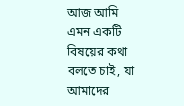আজ আমি এমন একটি বিষয়ের কথা বলতে চাই, যা আমাদের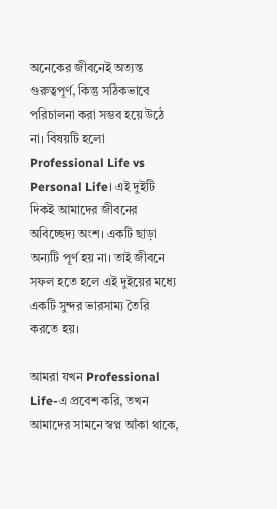অনেকের জীবনেই অত্যন্ত গুরুত্বপূর্ণ, কিন্তু সঠিকভাবে পরিচালনা করা সম্ভব হয়ে উঠে না। বিষয়টি হলো Professional Life vs Personal Life। এই দুইটি দিকই আমাদের জীবনের অবিচ্ছেদ্য অংশ। একটি ছাড়া অন্যটি পূর্ণ হয় না। তাই জীবনে সফল হতে হলে এই দুইয়ের মধ্যে একটি সুন্দর ভারসাম্য তৈরি করতে হয়।

আমরা যখন Professional Life-এ প্রবেশ করি, তখন আমাদের সামনে স্বপ্ন আঁকা থাকে,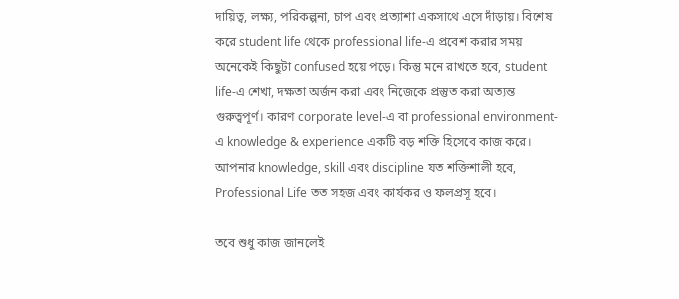দায়িত্ব, লক্ষ্য, পরিকল্পনা, চাপ এবং প্রত্যাশা একসাথে এসে দাঁড়ায়। বিশেষ করে student life থেকে professional life-এ প্রবেশ করার সময় অনেকেই কিছুটা confused হয়ে পড়ে। কিন্তু মনে রাখতে হবে, student life-এ শেখা, দক্ষতা অর্জন করা এবং নিজেকে প্রস্তুত করা অত্যন্ত গুরুত্বপূর্ণ। কারণ corporate level-এ বা professional environment-এ knowledge & experience একটি বড় শক্তি হিসেবে কাজ করে। আপনার knowledge, skill এবং discipline যত শক্তিশালী হবে, Professional Life তত সহজ এবং কার্যকর ও ফলপ্রসূ হবে।

তবে শুধু কাজ জানলেই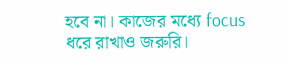হবে না। কাজের মধ্যে focus ধরে রাখাও জরুরি।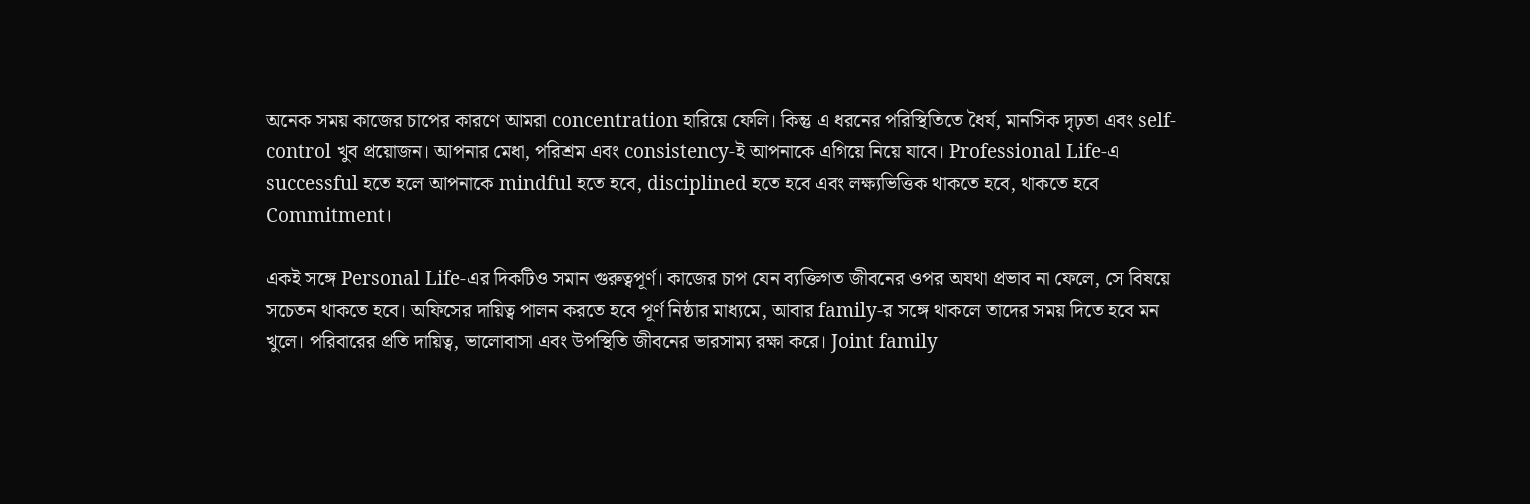অনেক সময় কাজের চাপের কারণে আমরা concentration হারিয়ে ফেলি। কিন্তু এ ধরনের পরিস্থিতিতে ধৈর্য, মানসিক দৃঢ়তা এবং self-control খুব প্রয়োজন। আপনার মেধা, পরিশ্রম এবং consistency-ই আপনাকে এগিয়ে নিয়ে যাবে। Professional Life-এ successful হতে হলে আপনাকে mindful হতে হবে, disciplined হতে হবে এবং লক্ষ্যভিত্তিক থাকতে হবে, থাকতে হবে Commitment।

একই সঙ্গে Personal Life-এর দিকটিও সমান গুরুত্বপূর্ণ। কাজের চাপ যেন ব্যক্তিগত জীবনের ওপর অযথা প্রভাব না ফেলে, সে বিষয়ে সচেতন থাকতে হবে। অফিসের দায়িত্ব পালন করতে হবে পূর্ণ নিষ্ঠার মাধ্যমে, আবার family-র সঙ্গে থাকলে তাদের সময় দিতে হবে মন খুলে। পরিবারের প্রতি দায়িত্ব, ভালোবাসা এবং উপস্থিতি জীবনের ভারসাম্য রক্ষা করে। Joint family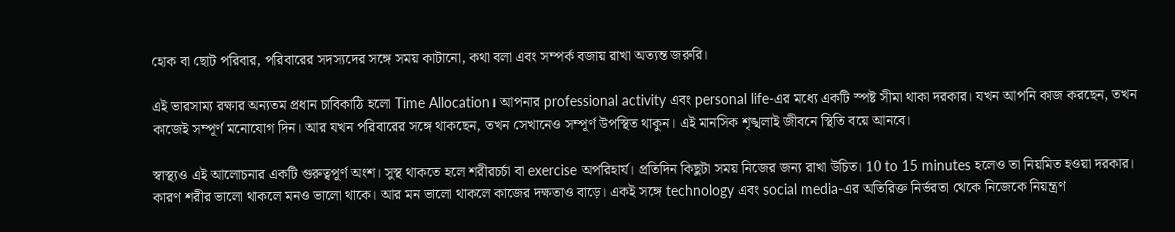হোক বা ছোট পরিবার, পরিবারের সদস্যদের সঙ্গে সময় কাটানো, কথা বলা এবং সম্পর্ক বজায় রাখা অত্যন্ত জরুরি।

এই ভারসাম্য রক্ষার অন্যতম প্রধান চাবিকাঠি হলো Time Allocation। আপনার professional activity এবং personal life-এর মধ্যে একটি স্পষ্ট সীমা থাকা দরকার। যখন আপনি কাজ করছেন, তখন কাজেই সম্পূর্ণ মনোযোগ দিন। আর যখন পরিবারের সঙ্গে থাকছেন, তখন সেখানেও সম্পূর্ণ উপস্থিত থাকুন। এই মানসিক শৃঙ্খলাই জীবনে স্থিতি বয়ে আনবে।

স্বাস্থ্যও এই আলোচনার একটি গুরুত্বপূর্ণ অংশ। সুস্থ থাকতে হলে শরীরচর্চা বা exercise অপরিহার্য। প্রতিদিন কিছুটা সময় নিজের জন্য রাখা উচিত। 10 to 15 minutes হলেও তা নিয়মিত হওয়া দরকার। কারণ শরীর ভালো থাকলে মনও ভালো থাকে। আর মন ভালো থাকলে কাজের দক্ষতাও বাড়ে। একই সঙ্গে technology এবং social media-এর অতিরিক্ত নির্ভরতা থেকে নিজেকে নিয়ন্ত্রণ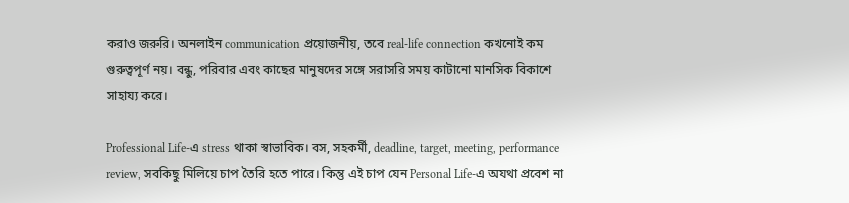করাও জরুরি। অনলাইন communication প্রয়োজনীয়, তবে real-life connection কখনোই কম গুরুত্বপূর্ণ নয়। বন্ধু, পরিবার এবং কাছের মানুষদের সঙ্গে সরাসরি সময় কাটানো মানসিক বিকাশে সাহায্য করে।

Professional Life-এ stress থাকা স্বাভাবিক। বস, সহকর্মী, deadline, target, meeting, performance review, সবকিছু মিলিয়ে চাপ তৈরি হতে পারে। কিন্তু এই চাপ যেন Personal Life-এ অযথা প্রবেশ না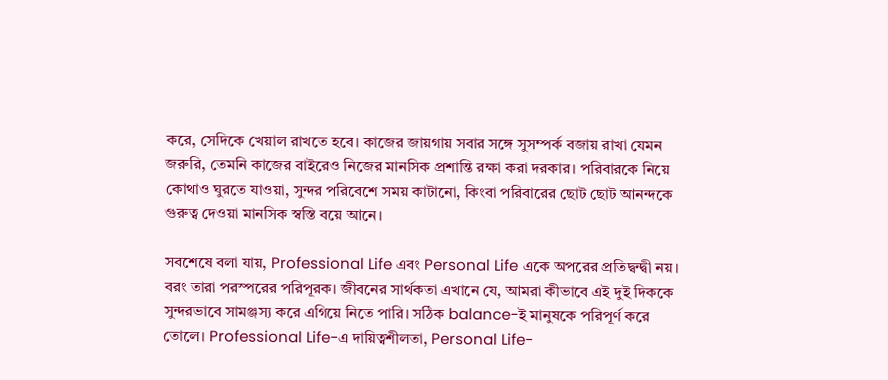করে, সেদিকে খেয়াল রাখতে হবে। কাজের জায়গায় সবার সঙ্গে সুসম্পর্ক বজায় রাখা যেমন জরুরি, তেমনি কাজের বাইরেও নিজের মানসিক প্রশান্তি রক্ষা করা দরকার। পরিবারকে নিয়ে কোথাও ঘুরতে যাওয়া, সুন্দর পরিবেশে সময় কাটানো, কিংবা পরিবারের ছোট ছোট আনন্দকে গুরুত্ব দেওয়া মানসিক স্বস্তি বয়ে আনে।

সবশেষে বলা যায়, Professional Life এবং Personal Life একে অপরের প্রতিদ্বন্দ্বী নয়। বরং তারা পরস্পরের পরিপূরক। জীবনের সার্থকতা এখানে যে, আমরা কীভাবে এই দুই দিককে সুন্দরভাবে সামঞ্জস্য করে এগিয়ে নিতে পারি। সঠিক balance-ই মানুষকে পরিপূর্ণ করে তোলে। Professional Life-এ দায়িত্বশীলতা, Personal Life-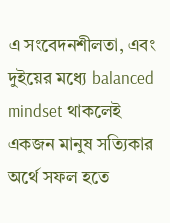এ সংবেদনশীলতা, এবং দুইয়ের মধ্যে balanced mindset থাকলেই একজন মানুষ সত্যিকার অর্থে সফল হতে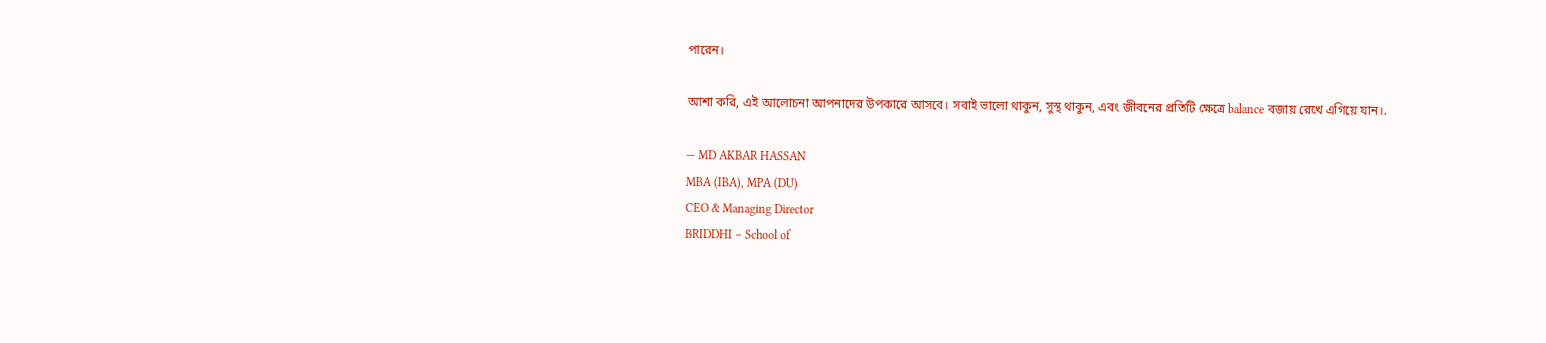পারেন।

আশা করি, এই আলোচনা আপনাদের উপকারে আসবে। সবাই ভালো থাকুন, সুস্থ থাকুন, এবং জীবনের প্রতিটি ক্ষেত্রে balance বজায় রেখে এগিয়ে যান।.

— MD AKBAR HASSAN
MBA (IBA), MPA (DU)
CEO & Managing Director
BRIDDHI – School of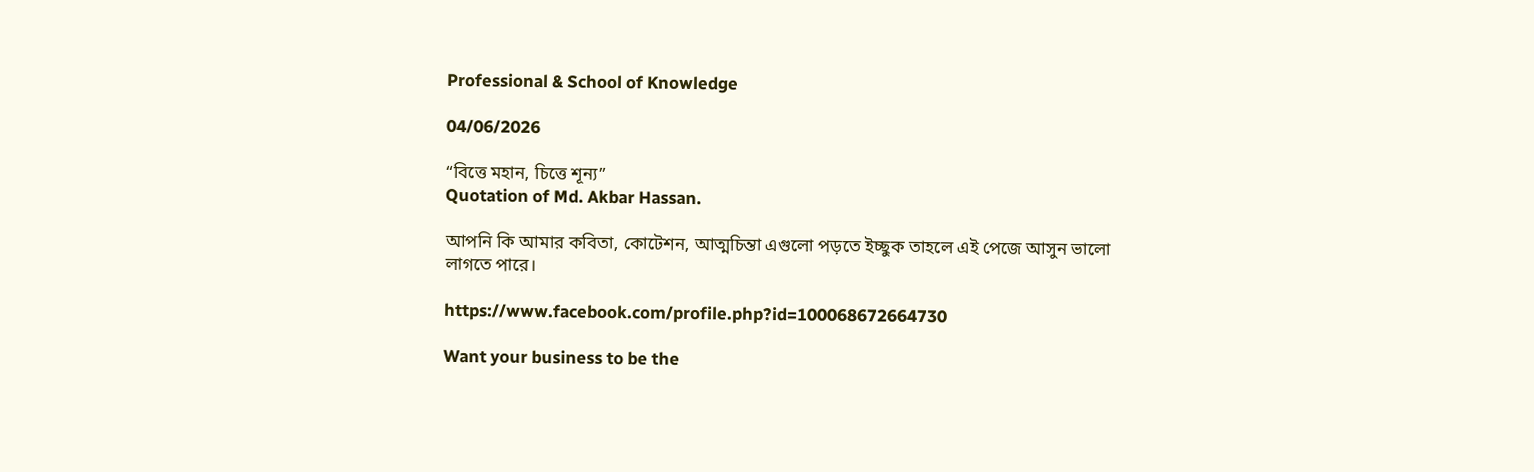Professional & School of Knowledge

04/06/2026

“বিত্তে মহান, চিত্তে শূন্য”
Quotation of Md. Akbar Hassan.

আপনি কি আমার কবিতা, কোটেশন, আত্মচিন্তা এগুলো পড়তে ইচ্ছুক তাহলে এই পেজে আসুন ভালো লাগতে পারে।

https://www.facebook.com/profile.php?id=100068672664730

Want your business to be the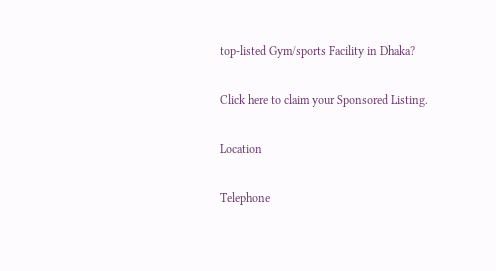top-listed Gym/sports Facility in Dhaka?

Click here to claim your Sponsored Listing.

Location

Telephone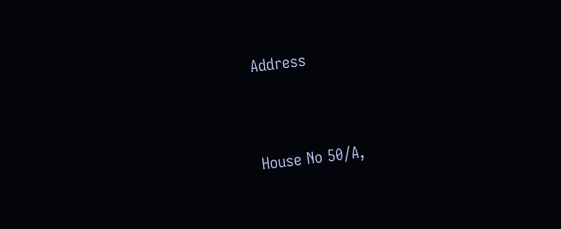Address


House No 50/A,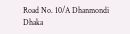Road No. 10/A Dhanmondi
Dhaka